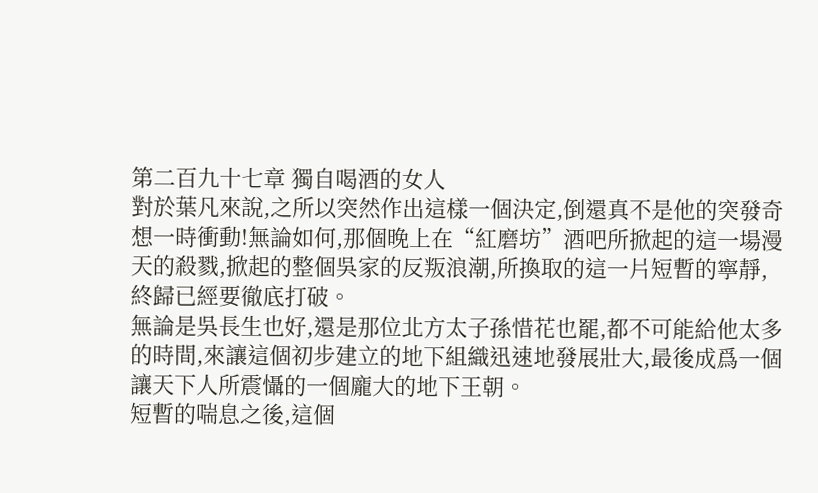第二百九十七章 獨自喝酒的女人
對於葉凡來說,之所以突然作出這樣一個決定,倒還真不是他的突發奇想一時衝動!無論如何,那個晚上在“紅磨坊”酒吧所掀起的這一場漫天的殺戮,掀起的整個吳家的反叛浪潮,所換取的這一片短暫的寧靜,終歸已經要徹底打破。
無論是吳長生也好,還是那位北方太子孫惜花也罷,都不可能給他太多的時間,來讓這個初步建立的地下組織迅速地發展壯大,最後成爲一個讓天下人所震懾的一個龐大的地下王朝。
短暫的喘息之後,這個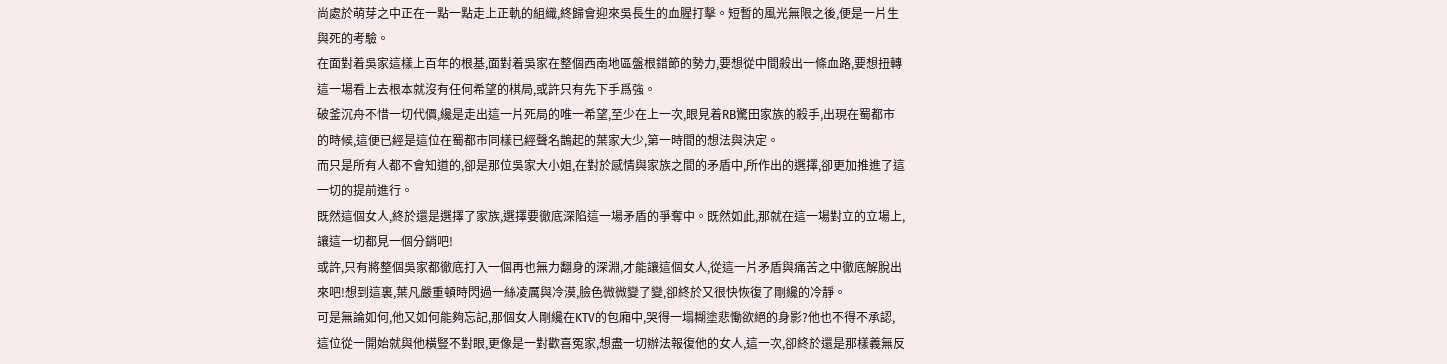尚處於萌芽之中正在一點一點走上正軌的組織,終歸會迎來吳長生的血腥打擊。短暫的風光無限之後,便是一片生與死的考驗。
在面對着吳家這樣上百年的根基,面對着吳家在整個西南地區盤根錯節的勢力,要想從中間殺出一條血路,要想扭轉這一場看上去根本就沒有任何希望的棋局,或許只有先下手爲強。
破釜沉舟不惜一切代價,纔是走出這一片死局的唯一希望,至少在上一次,眼見着RB驚田家族的殺手,出現在蜀都市的時候,這便已經是這位在蜀都市同樣已經聲名鵲起的葉家大少,第一時間的想法與決定。
而只是所有人都不會知道的,卻是那位吳家大小姐,在對於感情與家族之間的矛盾中,所作出的選擇,卻更加推進了這一切的提前進行。
既然這個女人,終於還是選擇了家族,選擇要徹底深陷這一場矛盾的爭奪中。既然如此,那就在這一場對立的立場上,讓這一切都見一個分銷吧!
或許,只有將整個吳家都徹底打入一個再也無力翻身的深淵,才能讓這個女人,從這一片矛盾與痛苦之中徹底解脫出來吧!想到這裏,葉凡嚴重頓時閃過一絲凌厲與冷漠,臉色微微變了變,卻終於又很快恢復了剛纔的冷靜。
可是無論如何,他又如何能夠忘記,那個女人剛纔在KTV的包廂中,哭得一塌糊塗悲慟欲絕的身影?他也不得不承認,這位從一開始就與他橫豎不對眼,更像是一對歡喜冤家,想盡一切辦法報復他的女人,這一次,卻終於還是那樣義無反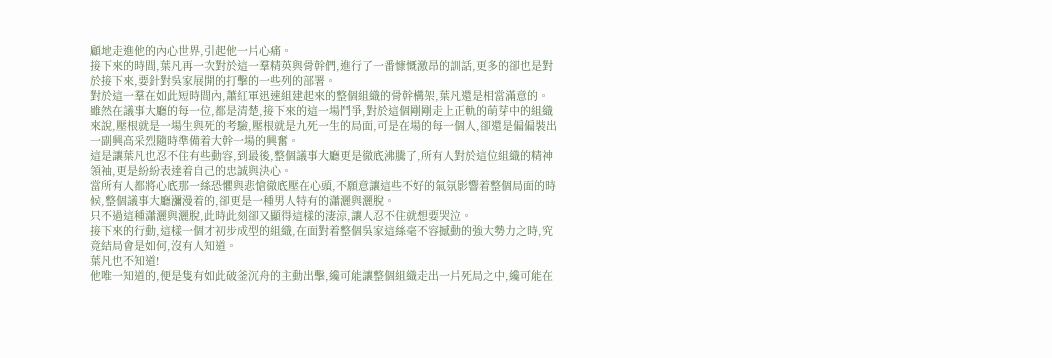顧地走進他的內心世界,引起他一片心痛。
接下來的時間,葉凡再一次對於這一羣精英與骨幹們,進行了一番慷慨激昂的訓話,更多的卻也是對於接下來,要針對吳家展開的打擊的一些列的部署。
對於這一羣在如此短時間內,蕭紅軍迅速組建起來的整個組織的骨幹構架,葉凡還是相當滿意的。雖然在議事大廳的每一位,都是清楚,接下來的這一場鬥爭,對於這個剛剛走上正軌的萌芽中的組織來說,壓根就是一場生與死的考驗,壓根就是九死一生的局面,可是在場的每一個人,卻還是偏偏裝出一副興高采烈隨時準備着大幹一場的興奮。
這是讓葉凡也忍不住有些動容,到最後,整個議事大廳更是徹底沸騰了,所有人對於這位組織的精神領袖,更是紛紛表達着自己的忠誠與決心。
當所有人都將心底那一絲恐懼與悲愴徹底壓在心頭,不願意讓這些不好的氣氛影響着整個局面的時候,整個議事大廳瀰漫着的,卻更是一種男人特有的瀟灑與灑脫。
只不過這種瀟灑與灑脫,此時此刻卻又顯得這樣的淒涼,讓人忍不住就想要哭泣。
接下來的行動,這樣一個才初步成型的組織,在面對着整個吳家這絲毫不容撼動的強大勢力之時,究竟結局會是如何,沒有人知道。
葉凡也不知道!
他唯一知道的,便是隻有如此破釜沉舟的主動出擊,纔可能讓整個組織走出一片死局之中,纔可能在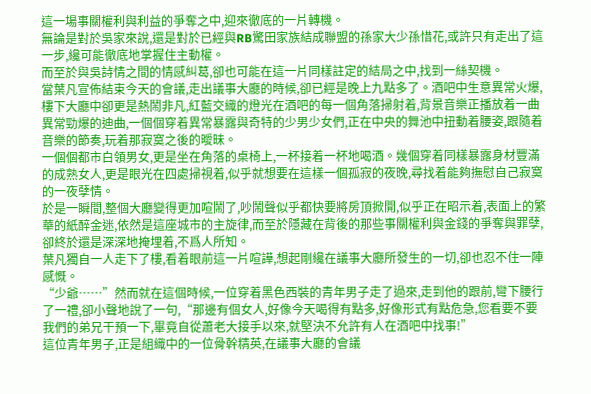這一場事關權利與利益的爭奪之中,迎來徹底的一片轉機。
無論是對於吳家來說,還是對於已經與RB驚田家族結成聯盟的孫家大少孫惜花,或許只有走出了這一步,纔可能徹底地掌握住主動權。
而至於與吳詩情之間的情感糾葛,卻也可能在這一片同樣註定的結局之中,找到一絲契機。
當葉凡宣佈結束今天的會議,走出議事大廳的時候,卻已經是晚上九點多了。酒吧中生意異常火爆,樓下大廳中卻更是熱鬧非凡,紅藍交織的燈光在酒吧的每一個角落掃射着,背景音樂正播放着一曲異常勁爆的迪曲,一個個穿着異常暴露與奇特的少男少女們,正在中央的舞池中扭動着腰姿,跟隨着音樂的節奏,玩着那寂寞之後的曖昧。
一個個都市白領男女,更是坐在角落的桌椅上,一杯接着一杯地喝酒。幾個穿着同樣暴露身材豐滿的成熟女人,更是眼光在四處掃視着,似乎就想要在這樣一個孤寂的夜晚,尋找着能夠撫慰自己寂寞的一夜孽情。
於是一瞬間,整個大廳變得更加喧鬧了,吵鬧聲似乎都快要將房頂掀開,似乎正在昭示着,表面上的繁華的紙醉金迷,依然是這座城市的主旋律,而至於隱藏在背後的那些事關權利與金錢的爭奪與罪孽,卻終於還是深深地掩埋着,不爲人所知。
葉凡獨自一人走下了樓,看着眼前這一片喧譁,想起剛纔在議事大廳所發生的一切,卻也忍不住一陣感慨。
“少爺……”然而就在這個時候,一位穿着黑色西裝的青年男子走了過來,走到他的跟前,彎下腰行了一禮,卻小聲地說了一句,“那邊有個女人,好像今天喝得有點多,好像形式有點危急,您看要不要我們的弟兄干預一下,畢竟自從蕭老大接手以來,就堅決不允許有人在酒吧中找事!”
這位青年男子,正是組織中的一位骨幹精英,在議事大廳的會議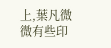上,葉凡微微有些印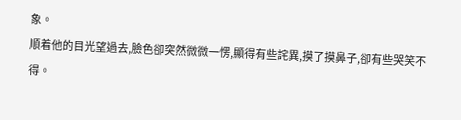象。
順着他的目光望過去,臉色卻突然微微一愣,顯得有些詫異,摸了摸鼻子,卻有些哭笑不得。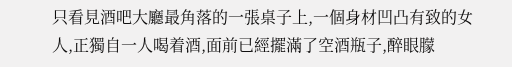只看見酒吧大廳最角落的一張桌子上,一個身材凹凸有致的女人,正獨自一人喝着酒,面前已經擺滿了空酒瓶子,醉眼朦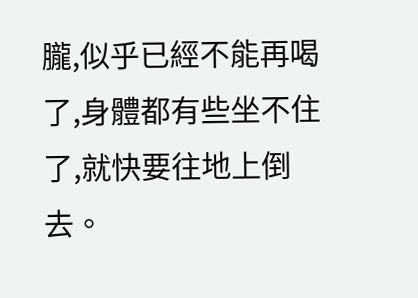朧,似乎已經不能再喝了,身體都有些坐不住了,就快要往地上倒去。